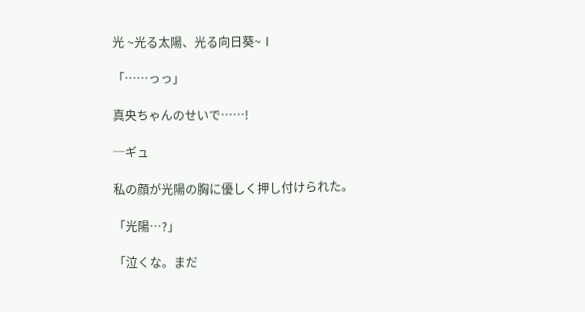光 ~光る太陽、光る向日葵~Ⅰ

「……っっ」

真央ちゃんのせいで……!

─ギュ

私の顔が光陽の胸に優しく押し付けられた。

「光陽…?」

「泣くな。まだ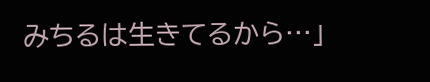みちるは生きてるから…」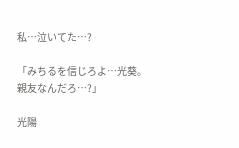私…泣いてた…?

「みちるを信じろよ…光葵。親友なんだろ…?」

光陽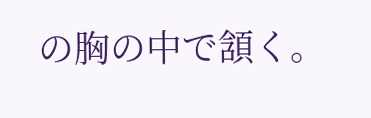の胸の中で頷く。